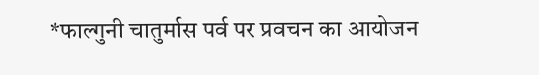*फाल्गुनी चातुर्मास पर्व पर प्रवचन का आयोजन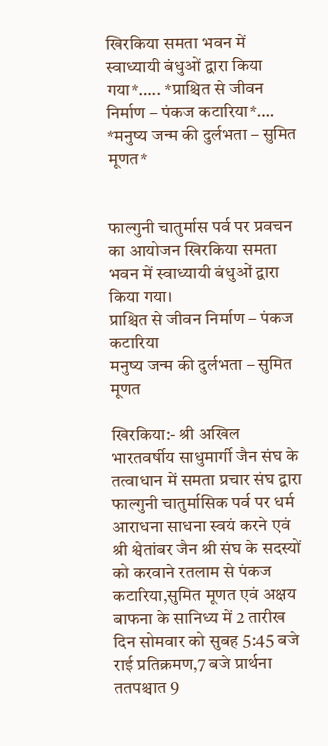खिरकिया समता भवन में स्वाध्यायी बंधुओं द्वारा किया गया*….. *प्राश्चित से जीवन निर्माण – पंकज कटारिया*…. *मनुष्य जन्म की दुर्लभता – सुमित मूणत*


फाल्गुनी चातुर्मास पर्व पर प्रवचन का आयोजन खिरकिया समता भवन में स्वाध्यायी बंधुओं द्वारा किया गया।
प्राश्चित से जीवन निर्माण – पंकज कटारिया
मनुष्य जन्म की दुर्लभता – सुमित मूणत

खिरकिया:- श्री अखिल भारतवर्षीय साधुमार्गी जैन संघ के तत्वाधान में समता प्रचार संघ द्वारा फाल्गुनी चातुर्मासिक पर्व पर धर्म आराधना साधना स्वयं करने एवं श्री श्वेतांबर जैन श्री संघ के सदस्यों को करवाने रतलाम से पंकज कटारिया,सुमित मूणत एवं अक्षय बाफना के सानिध्य में 2 तारीख दिन सोमवार को सुबह 5:45 बजे राई प्रतिक्रमण,7 बजे प्रार्थना ततपश्चात 9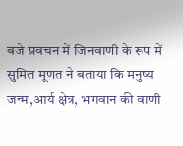बजे प्रवचन में जिनवाणी के रूप में सुमित मूणत ने बताया कि मनुष्य जन्म,आर्य क्षेत्र, भगवान की वाणी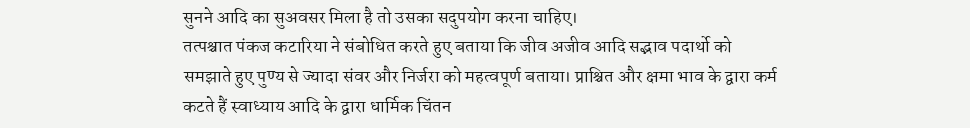सुनने आदि का सुअवसर मिला है तो उसका सदुपयोग करना चाहिए।
तत्पश्चात पंकज कटारिया ने संबोधित करते हुए बताया कि जीव अजीव आदि सद्भाव पदार्थो को समझाते हुए पुण्य से ज्यादा संवर और निर्जरा को महत्वपूर्ण बताया। प्राश्चित और क्षमा भाव के द्वारा कर्म कटते हैं स्वाध्याय आदि के द्वारा धार्मिक चिंतन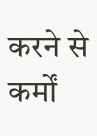करने से कर्मों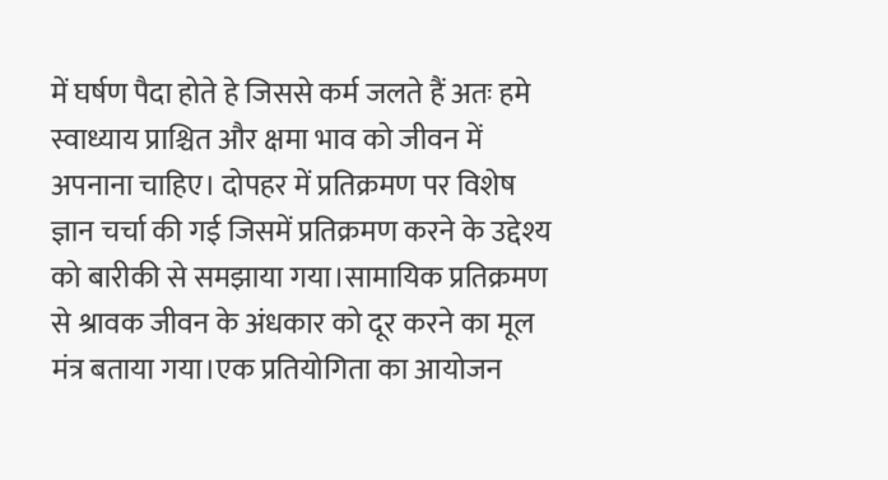में घर्षण पैदा होते हे जिससे कर्म जलते हैं अतः हमे स्वाध्याय प्राश्चित और क्षमा भाव को जीवन में अपनाना चाहिए। दोपहर में प्रतिक्रमण पर विशेष ज्ञान चर्चा की गई जिसमें प्रतिक्रमण करने के उद्देश्य को बारीकी से समझाया गया।सामायिक प्रतिक्रमण से श्रावक जीवन के अंधकार को दूर करने का मूल मंत्र बताया गया।एक प्रतियोगिता का आयोजन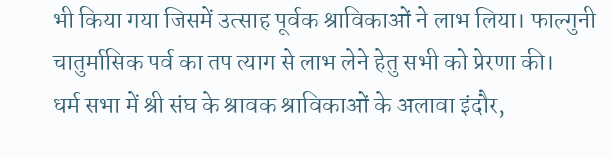भी किया गया जिसमें उत्साह पूर्वक श्राविकाओं ने लाभ लिया। फाल्गुनी चातुर्मासिक पर्व का तप त्याग से लाभ लेने हेतु सभी को प्रेरणा की।
धर्म सभा में श्री संघ के श्रावक श्राविकाओं के अलावा इंदौर,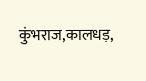कुंभराज,कालधड़,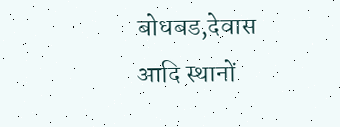बोधबड,देवास आदि स्थानों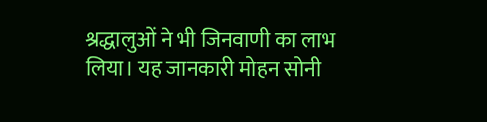श्रद्धालुओं ने भी जिनवाणी का लाभ लिया। यह जानकारी मोहन सोनी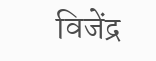विजेंद्र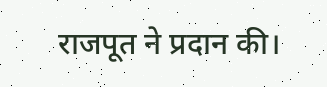राजपूत ने प्रदान की।